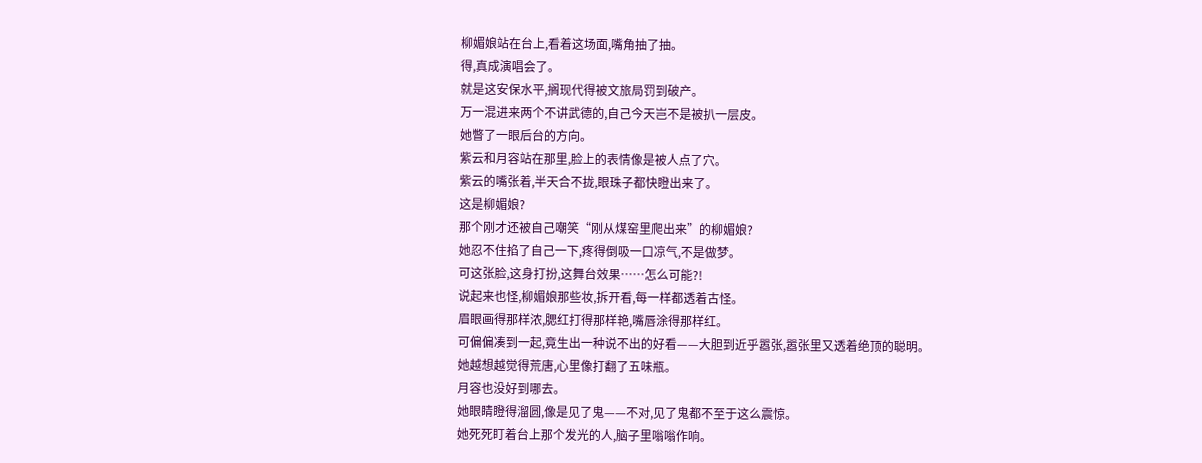柳媚娘站在台上,看着这场面,嘴角抽了抽。
得,真成演唱会了。
就是这安保水平,搁现代得被文旅局罚到破产。
万一混进来两个不讲武德的,自己今天岂不是被扒一层皮。
她瞥了一眼后台的方向。
紫云和月容站在那里,脸上的表情像是被人点了穴。
紫云的嘴张着,半天合不拢,眼珠子都快瞪出来了。
这是柳媚娘?
那个刚才还被自己嘲笑“刚从煤窑里爬出来”的柳媚娘?
她忍不住掐了自己一下,疼得倒吸一口凉气,不是做梦。
可这张脸,这身打扮,这舞台效果……怎么可能?!
说起来也怪,柳媚娘那些妆,拆开看,每一样都透着古怪。
眉眼画得那样浓,腮红打得那样艳,嘴唇涂得那样红。
可偏偏凑到一起,竟生出一种说不出的好看——大胆到近乎嚣张,嚣张里又透着绝顶的聪明。
她越想越觉得荒唐,心里像打翻了五味瓶。
月容也没好到哪去。
她眼睛瞪得溜圆,像是见了鬼——不对,见了鬼都不至于这么震惊。
她死死盯着台上那个发光的人,脑子里嗡嗡作响。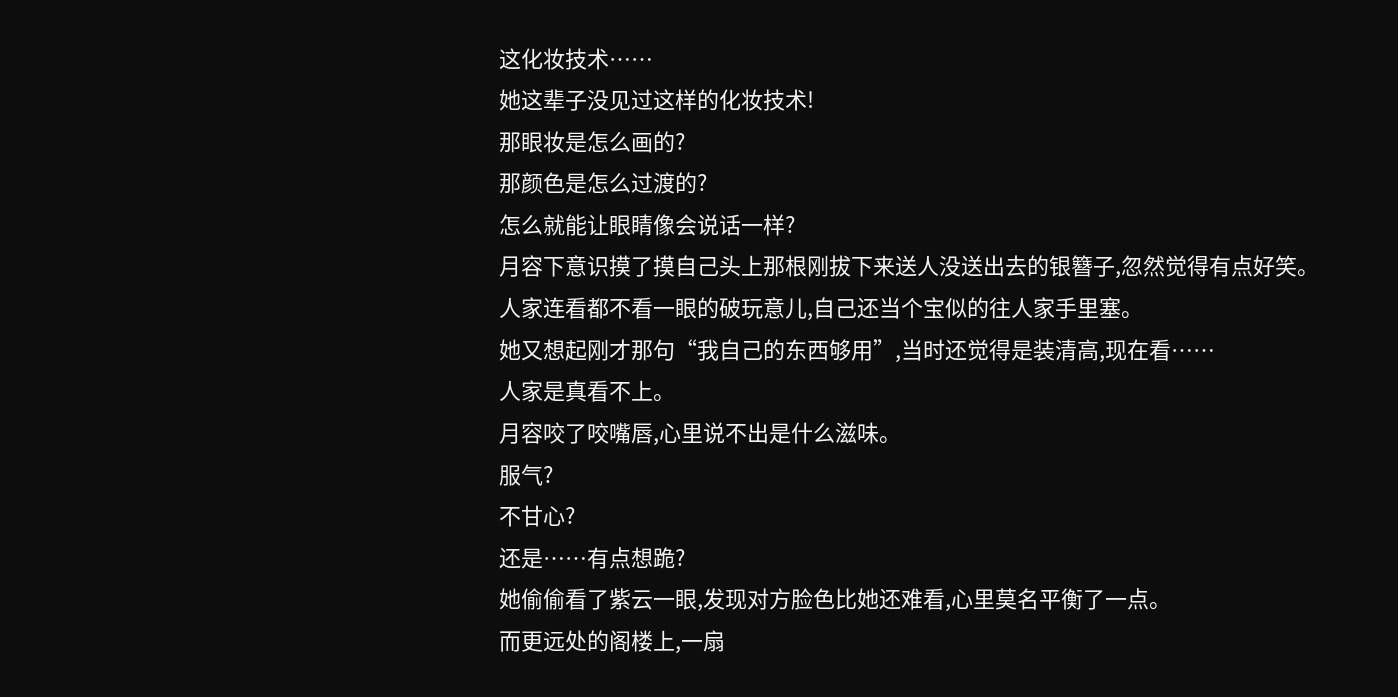这化妆技术……
她这辈子没见过这样的化妆技术!
那眼妆是怎么画的?
那颜色是怎么过渡的?
怎么就能让眼睛像会说话一样?
月容下意识摸了摸自己头上那根刚拔下来送人没送出去的银簪子,忽然觉得有点好笑。
人家连看都不看一眼的破玩意儿,自己还当个宝似的往人家手里塞。
她又想起刚才那句“我自己的东西够用”,当时还觉得是装清高,现在看……
人家是真看不上。
月容咬了咬嘴唇,心里说不出是什么滋味。
服气?
不甘心?
还是……有点想跪?
她偷偷看了紫云一眼,发现对方脸色比她还难看,心里莫名平衡了一点。
而更远处的阁楼上,一扇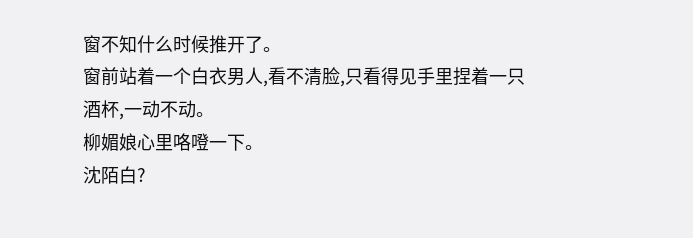窗不知什么时候推开了。
窗前站着一个白衣男人,看不清脸,只看得见手里捏着一只酒杯,一动不动。
柳媚娘心里咯噔一下。
沈陌白?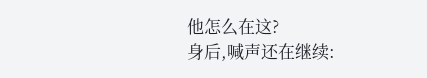他怎么在这?
身后,喊声还在继续: